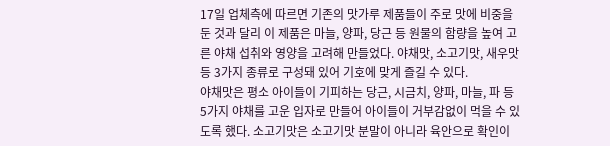17일 업체측에 따르면 기존의 맛가루 제품들이 주로 맛에 비중을 둔 것과 달리 이 제품은 마늘, 양파, 당근 등 원물의 함량을 높여 고른 야채 섭취와 영양을 고려해 만들었다. 야채맛, 소고기맛, 새우맛 등 3가지 종류로 구성돼 있어 기호에 맞게 즐길 수 있다.
야채맛은 평소 아이들이 기피하는 당근, 시금치, 양파, 마늘, 파 등 5가지 야채를 고운 입자로 만들어 아이들이 거부감없이 먹을 수 있도록 했다. 소고기맛은 소고기맛 분말이 아니라 육안으로 확인이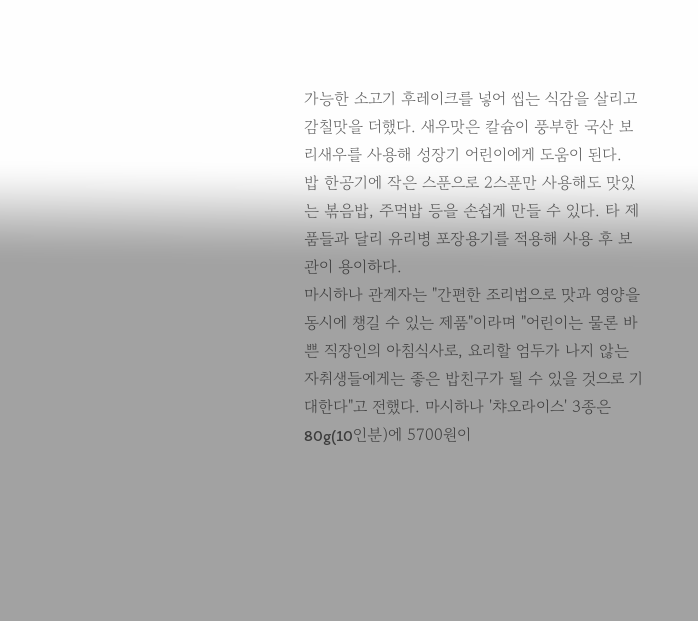가능한 소고기 후레이크를 넣어 씹는 식감을 살리고 감칠맛을 더했다. 새우맛은 칼슘이 풍부한 국산 보리새우를 사용해 성장기 어린이에게 도움이 된다.
밥 한공기에 작은 스푼으로 2스푼만 사용해도 맛있는 볶음밥, 주먹밥 등을 손쉽게 만들 수 있다. 타 제품들과 달리 유리병 포장용기를 적용해 사용 후 보관이 용이하다.
마시하나 관계자는 "간편한 조리법으로 맛과 영양을 동시에 챙길 수 있는 제품"이라며 "어린이는 물론 바쁜 직장인의 아침식사로, 요리할 엄두가 나지 않는 자취생들에게는 좋은 밥친구가 될 수 있을 것으로 기대한다"고 전했다. 마시하나 '챠오라이스' 3종은 80g(10인분)에 5700원이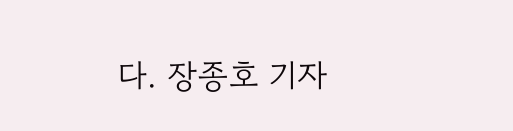다. 장종호 기자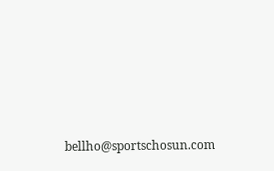bellho@sportschosun.com